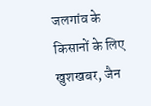जलगांव के किसानों के लिए खुशखबर, जैन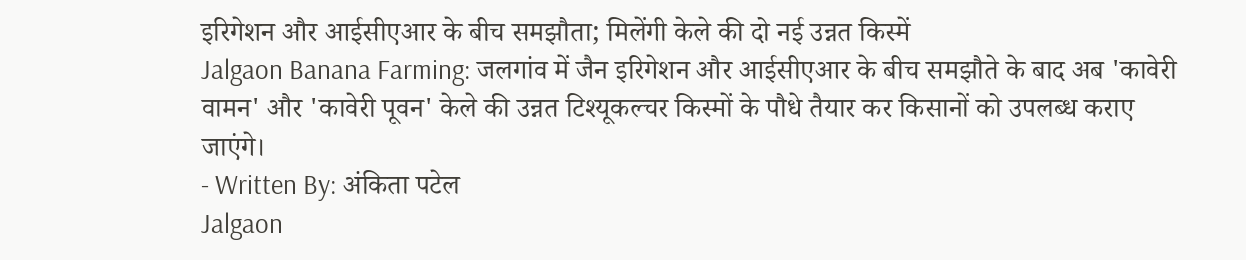इरिगेशन और आईसीएआर के बीच समझौता; मिलेंगी केले की दो नई उन्नत किस्में
Jalgaon Banana Farming: जलगांव में जैन इरिगेशन और आईसीएआर के बीच समझौते के बाद अब 'कावेरी वामन' और 'कावेरी पूवन' केले की उन्नत टिश्यूकल्चर किस्मों के पौधे तैयार कर किसानों को उपलब्ध कराए जाएंगे।
- Written By: अंकिता पटेल
Jalgaon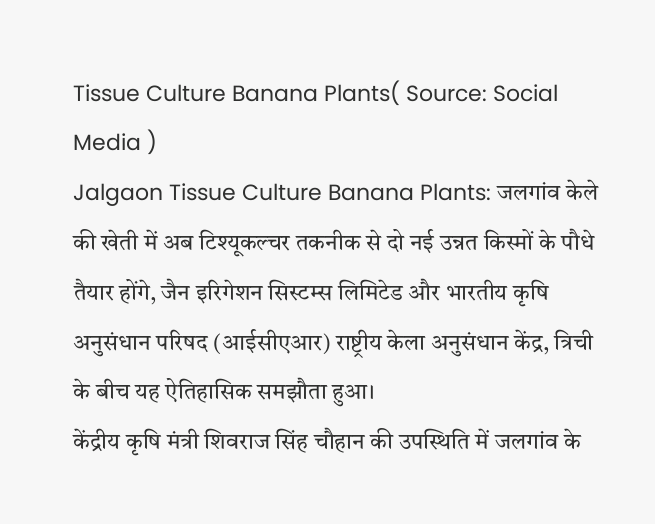Tissue Culture Banana Plants( Source: Social Media )
Jalgaon Tissue Culture Banana Plants: जलगांव केले की खेती में अब टिश्यूकल्चर तकनीक से दो नई उन्नत किस्मों के पौधे तैयार होंगे, जैन इरिगेशन सिस्टम्स लिमिटेड और भारतीय कृषि अनुसंधान परिषद (आईसीएआर) राष्ट्रीय केला अनुसंधान केंद्र, त्रिची के बीच यह ऐतिहासिक समझौता हुआ।
केंद्रीय कृषि मंत्री शिवराज सिंह चौहान की उपस्थिति में जलगांव के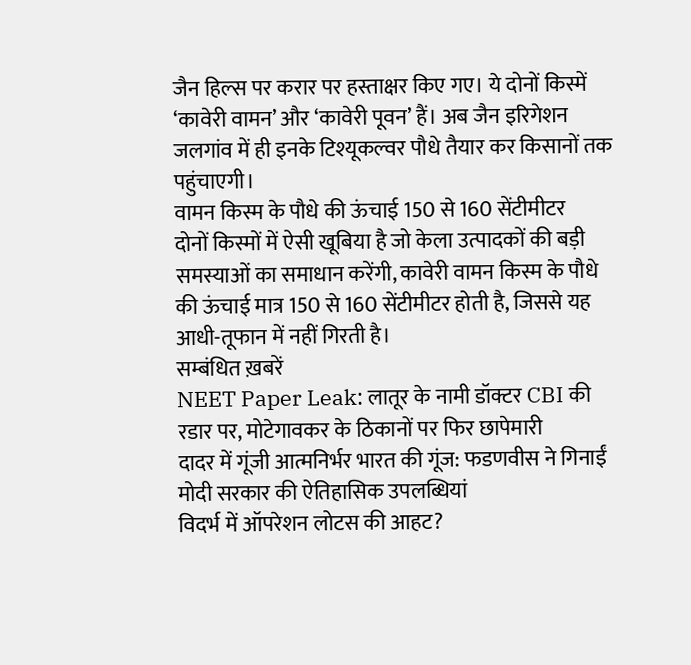जैन हिल्स पर करार पर हस्ताक्षर किए गए। ये दोनों किस्में ‘कावेरी वामन’ और ‘कावेरी पूवन’ हैं। अब जैन इरिगेशन जलगांव में ही इनके टिश्यूकल्वर पौधे तैयार कर किसानों तक पहुंचाएगी।
वामन किस्म के पौधे की ऊंचाई 150 से 160 सेंटीमीटर
दोनों किस्मों में ऐसी खूबिया है जो केला उत्पादकों की बड़ी समस्याओं का समाधान करेंगी, कावेरी वामन किस्म के पौधे की ऊंचाई मात्र 150 से 160 सेंटीमीटर होती है, जिससे यह आधी-तूफान में नहीं गिरती है।
सम्बंधित ख़बरें
NEET Paper Leak: लातूर के नामी डॉक्टर CBI की रडार पर, मोटेगावकर के ठिकानों पर फिर छापेमारी
दादर में गूंजी आत्मनिर्भर भारत की गूंज: फडणवीस ने गिनाईं मोदी सरकार की ऐतिहासिक उपलब्धियां
विदर्भ में ऑपरेशन लोटस की आहट?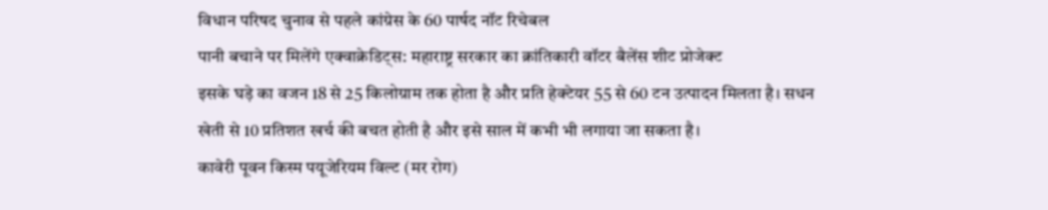विधान परिषद चुनाव से पहले कांग्रेस के 60 पार्षद नॉट रिचेबल
पानी बचाने पर मिलेंगे एक्वाक्रेडिट्स: महाराष्ट्र सरकार का क्रांतिकारी वॉटर बैलेंस शीट प्रोजेक्ट
इसके घड़े का वजन 18 से 25 किलोग्राम तक होता है और प्रति हेक्टेयर 55 से 60 टन उत्पादन मिलता है। सधन खेती से 10 प्रतिशत खर्च की बचत होती है और इसे साल में कभी भी लगाया जा सकता है।
कावेरी पूवन किस्म पयूजेरियम विल्ट (मर रोग)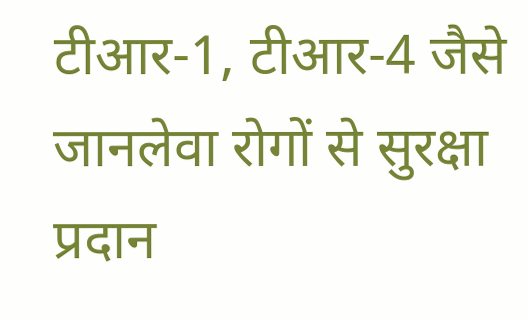टीआर-1, टीआर-4 जैसे जानलेवा रोगों से सुरक्षा प्रदान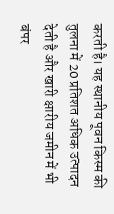करती है। यह स्थानीय पूवन किस्म की तुलना में 20 प्रतिशत अधिक उत्पादन देती है और खारी क्षारीय जमीन में भी बंपर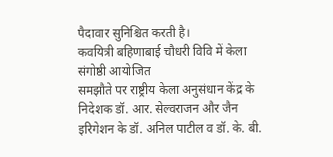पैदावार सुनिश्चित करती है।
कवयित्री बहिणाबाई चौधरी विवि में केला संगोष्ठी आयोजित
समझौते पर राष्ट्रीय केला अनुसंधान केंद्र के निदेशक डॉ. आर. सेल्वराजन और जैन इरिगेशन के डॉ. अनिल पाटील व डॉ. के. बी.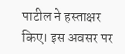पाटील ने हस्ताक्षर किए। इस अवसर पर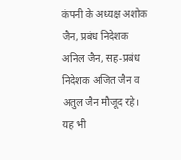कंपनी के अध्यक्ष अशोक जैन, प्रबंध निदेशक अनिल जैन, सह-प्रबंध निदेशक अजित जैन व अतुल जैन मौजूद रहे।
यह भी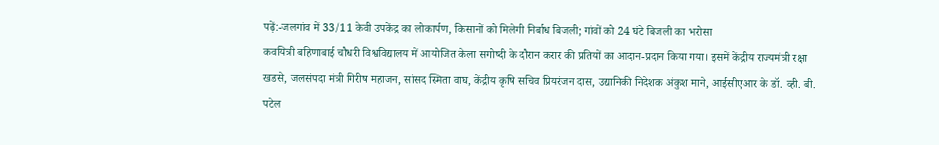पढ़ें:-जलगांव में 33/11 केवी उपकेंद्र का लोकार्पण, किसानों को मिलेगी निर्बाध बिजली; गांवों को 24 घंटे बिजली का भरोसा
कवयित्री बहिणाबाई चौधरी विश्वविद्यालय में आयोजित केला सगोष्दी के दौरान करार की प्रतियों का आदान-प्रदान किया गया। इसमें केंद्रीय राज्यमंत्री रक्षा खडसे, जलसंपदा मंत्री गिरीष महाजन, सांसद स्मिता वाघ, केंद्रीय कृषि सचिव प्रियरंजन दास, उद्यानिकी निदेशक अंकुश माने, आईसीएआर के डॉ. व्ही. बी. पटेल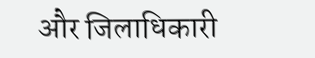और जिलाधिकारी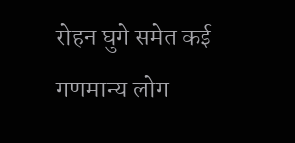रोहन घुगे समेत कई गणमान्य लोग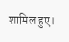शामिल हुए।